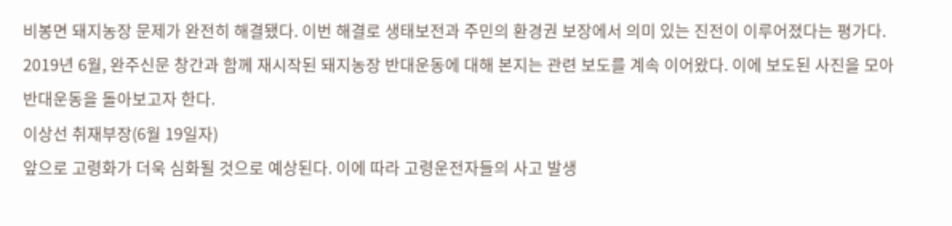비봉면 돼지농장 문제가 완전히 해결됐다. 이번 해결로 생태보전과 주민의 환경권 보장에서 의미 있는 진전이 이루어졌다는 평가다. 2019년 6월, 완주신문 창간과 함께 재시작된 돼지농장 반대운동에 대해 본지는 관련 보도를 계속 이어왔다. 이에 보도된 사진을 모아 반대운동을 돌아보고자 한다.
이상선 취재부장(6월 19일자)
앞으로 고령화가 더욱 심화될 것으로 예상된다. 이에 따라 고령운전자들의 사고 발생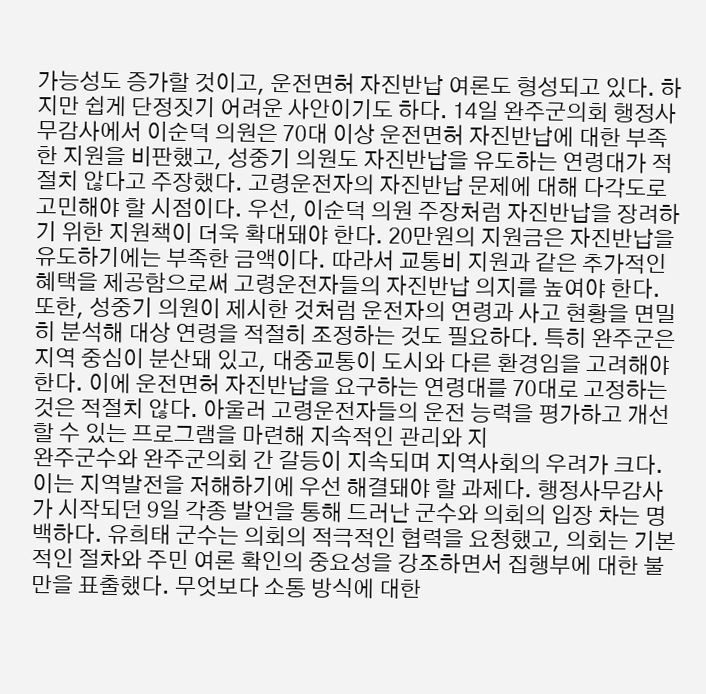가능성도 증가할 것이고, 운전면허 자진반납 여론도 형성되고 있다. 하지만 쉽게 단정짓기 어려운 사안이기도 하다. 14일 완주군의회 행정사무감사에서 이순덕 의원은 70대 이상 운전면허 자진반납에 대한 부족한 지원을 비판했고, 성중기 의원도 자진반납을 유도하는 연령대가 적절치 않다고 주장했다. 고령운전자의 자진반납 문제에 대해 다각도로 고민해야 할 시점이다. 우선, 이순덕 의원 주장처럼 자진반납을 장려하기 위한 지원책이 더욱 확대돼야 한다. 20만원의 지원금은 자진반납을 유도하기에는 부족한 금액이다. 따라서 교통비 지원과 같은 추가적인 혜택을 제공함으로써 고령운전자들의 자진반납 의지를 높여야 한다. 또한, 성중기 의원이 제시한 것처럼 운전자의 연령과 사고 현황을 면밀히 분석해 대상 연령을 적절히 조정하는 것도 필요하다. 특히 완주군은 지역 중심이 분산돼 있고, 대중교통이 도시와 다른 환경임을 고려해야 한다. 이에 운전면허 자진반납을 요구하는 연령대를 70대로 고정하는 것은 적절치 않다. 아울러 고령운전자들의 운전 능력을 평가하고 개선할 수 있는 프로그램을 마련해 지속적인 관리와 지
완주군수와 완주군의회 간 갈등이 지속되며 지역사회의 우려가 크다. 이는 지역발전을 저해하기에 우선 해결돼야 할 과제다. 행정사무감사가 시작되던 9일 각종 발언을 통해 드러난 군수와 의회의 입장 차는 명백하다. 유희태 군수는 의회의 적극적인 협력을 요청했고, 의회는 기본적인 절차와 주민 여론 확인의 중요성을 강조하면서 집행부에 대한 불만을 표출했다. 무엇보다 소통 방식에 대한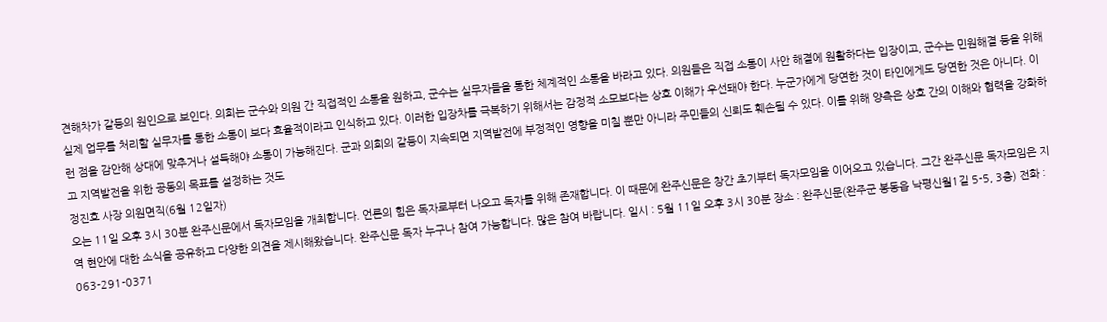견해차가 갈등의 원인으로 보인다. 의회는 군수와 의원 간 직접적인 소통을 원하고, 군수는 실무자들을 통한 체계적인 소통을 바라고 있다. 의원들은 직접 소통이 사안 해결에 원활하다는 입장이고, 군수는 민원해결 등을 위해 실제 업무를 처리할 실무자를 통한 소통이 보다 효율적이라고 인식하고 있다. 이러한 입장차를 극복하기 위해서는 감정적 소모보다는 상호 이해가 우선돼야 한다. 누군가에게 당연한 것이 타인에게도 당연한 것은 아니다. 이런 점을 감안해 상대에 맞추거나 설득해야 소통이 가능해진다. 군과 의회의 갈등이 지속되면 지역발전에 부정적인 영향을 미칠 뿐만 아니라 주민들의 신뢰도 훼손될 수 있다. 이를 위해 양측은 상호 간의 이해와 협력을 강화하고 지역발전을 위한 공동의 목표를 설정하는 것도
정진호 사장 의원면직(6월 12일자)
오는 11일 오후 3시 30분 완주신문에서 독자모임을 개최합니다. 언론의 힘은 독자로부터 나오고 독자를 위해 존재합니다. 이 때문에 완주신문은 창간 초기부터 독자모임을 이어오고 있습니다. 그간 완주신문 독자모임은 지역 현안에 대한 소식을 공유하고 다양한 의견을 제시해왔습니다. 완주신문 독자 누구나 참여 가능합니다. 많은 참여 바랍니다. 일시 : 5월 11일 오후 3시 30분 장소 : 완주신문(완주군 봉동읍 낙평신월1길 5-5, 3층) 전화 : 063-291-0371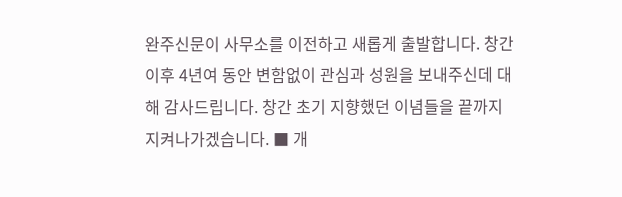완주신문이 사무소를 이전하고 새롭게 출발합니다. 창간이후 4년여 동안 변함없이 관심과 성원을 보내주신데 대해 감사드립니다. 창간 초기 지향했던 이념들을 끝까지 지켜나가겠습니다. ■ 개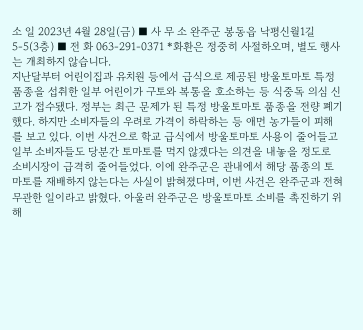소 일 2023년 4월 28일(금) ■ 사 무 소 완주군 봉동읍 낙평신월1길 5-5(3층) ■ 전 화 063-291-0371 *화환은 정중히 사절하오며, 별도 행사는 개최하지 않습니다.
지난달부터 어린이집과 유치원 등에서 급식으로 제공된 방울토마토 특정 품종을 섭취한 일부 어린이가 구토와 복통을 호소하는 등 식중독 의심 신고가 접수됐다. 정부는 최근 문제가 된 특정 방울토마토 품종을 전량 폐기했다. 하지만 소비자들의 우려로 가격이 하락하는 등 애먼 농가들이 피해를 보고 있다. 이번 사건으로 학교 급식에서 방울토마토 사용이 줄어들고 일부 소비자들도 당분간 토마토를 먹지 않겠다는 의견을 내놓을 정도로 소비시장이 급격히 줄어들었다. 이에 완주군은 관내에서 해당 품종의 토마토를 재배하지 않는다는 사실이 밝혀졌다며, 이번 사건은 완주군과 전혀 무관한 일이라고 밝혔다. 아울러 완주군은 방울토마토 소비를 촉진하기 위해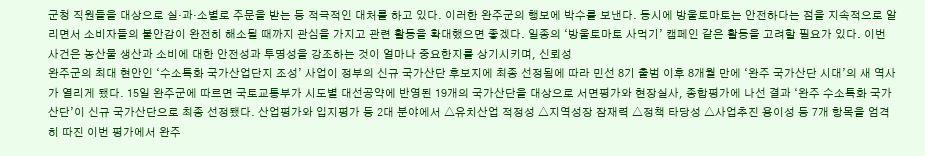군청 직원들을 대상으로 실·과·소별로 주문을 받는 등 적극적인 대처를 하고 있다. 이러한 완주군의 행보에 박수를 보낸다. 동시에 방울토마토는 안전하다는 점을 지속적으로 알리면서 소비자들의 불안감이 완전히 해소될 때까지 관심을 가지고 관련 활동을 확대했으면 좋겠다. 일종의 ‘방울토마토 사먹기’ 캠페인 같은 활동을 고려할 필요가 있다. 이번 사건은 농산물 생산과 소비에 대한 안전성과 투명성을 강조하는 것이 얼마나 중요한지를 상기시키며, 신뢰성
완주군의 최대 현안인 ‘수소특화 국가산업단지 조성’ 사업이 정부의 신규 국가산단 후보지에 최종 선정됨에 따라 민선 8기 출범 이후 8개월 만에 ‘완주 국가산단 시대’의 새 역사가 열리게 됐다. 15일 완주군에 따르면 국토교통부가 시도별 대선공약에 반영된 19개의 국가산단을 대상으로 서면평가와 현장실사, 종합평가에 나선 결과 ‘완주 수소특화 국가산단’이 신규 국가산단으로 최종 선정됐다. 산업평가와 입지평가 등 2대 분야에서 △유치산업 적정성 △지역성장 잠재력 △정책 타당성 △사업추진 용이성 등 7개 항목을 엄격히 따진 이번 평가에서 완주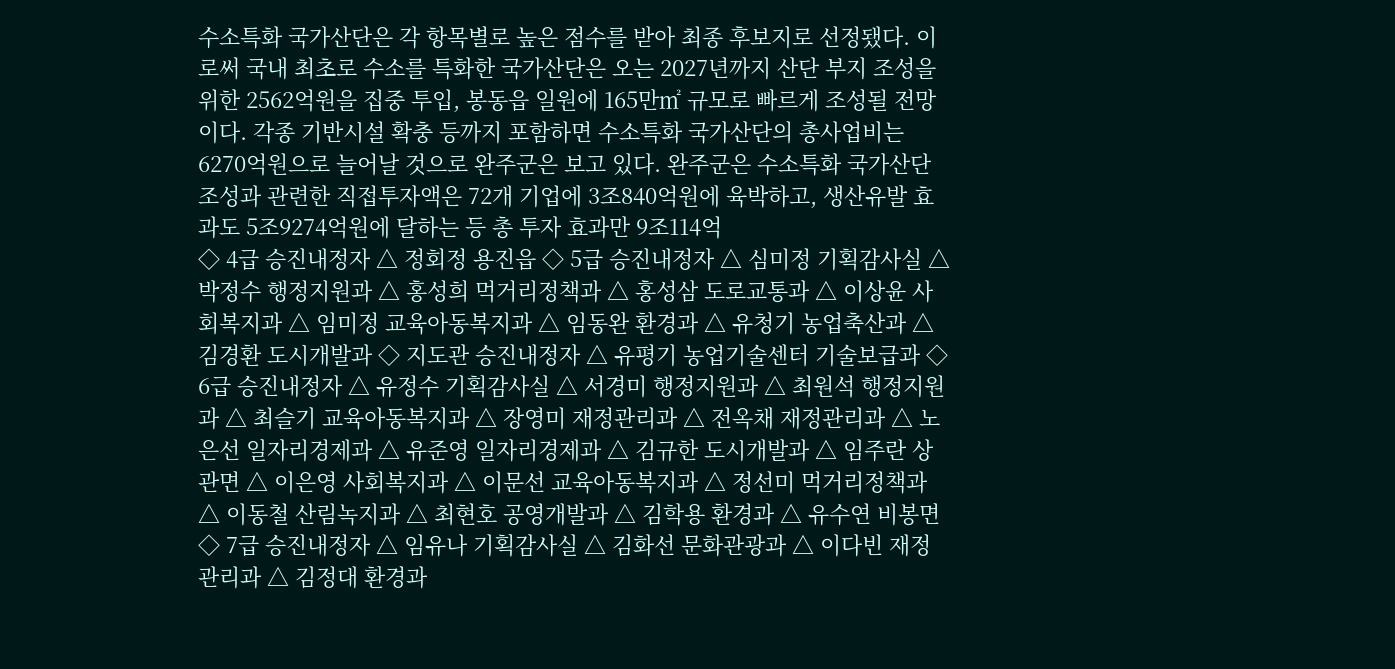수소특화 국가산단은 각 항목별로 높은 점수를 받아 최종 후보지로 선정됐다. 이로써 국내 최초로 수소를 특화한 국가산단은 오는 2027년까지 산단 부지 조성을 위한 2562억원을 집중 투입, 봉동읍 일원에 165만㎡ 규모로 빠르게 조성될 전망이다. 각종 기반시설 확충 등까지 포함하면 수소특화 국가산단의 총사업비는 6270억원으로 늘어날 것으로 완주군은 보고 있다. 완주군은 수소특화 국가산단 조성과 관련한 직접투자액은 72개 기업에 3조840억원에 육박하고, 생산유발 효과도 5조9274억원에 달하는 등 총 투자 효과만 9조114억
◇ 4급 승진내정자 △ 정회정 용진읍 ◇ 5급 승진내정자 △ 심미정 기획감사실 △ 박정수 행정지원과 △ 홍성희 먹거리정책과 △ 홍성삼 도로교통과 △ 이상윤 사회복지과 △ 임미정 교육아동복지과 △ 임동완 환경과 △ 유청기 농업축산과 △ 김경환 도시개발과 ◇ 지도관 승진내정자 △ 유평기 농업기술센터 기술보급과 ◇ 6급 승진내정자 △ 유정수 기획감사실 △ 서경미 행정지원과 △ 최원석 행정지원과 △ 최슬기 교육아동복지과 △ 장영미 재정관리과 △ 전옥채 재정관리과 △ 노은선 일자리경제과 △ 유준영 일자리경제과 △ 김규한 도시개발과 △ 임주란 상관면 △ 이은영 사회복지과 △ 이문선 교육아동복지과 △ 정선미 먹거리정책과 △ 이동철 산림녹지과 △ 최현호 공영개발과 △ 김학용 환경과 △ 유수연 비봉면 ◇ 7급 승진내정자 △ 임유나 기획감사실 △ 김화선 문화관광과 △ 이다빈 재정관리과 △ 김정대 환경과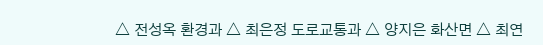△ 전성옥 환경과 △ 최은정 도로교통과 △ 양지은 화산면 △ 최연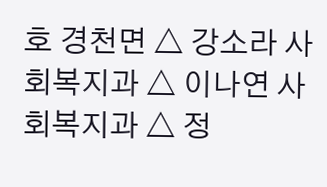호 경천면 △ 강소라 사회복지과 △ 이나연 사회복지과 △ 정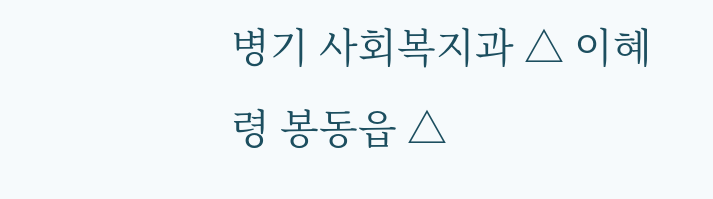병기 사회복지과 △ 이혜령 봉동읍 △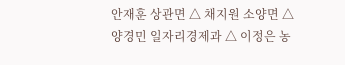안재훈 상관면 △ 채지원 소양면 △ 양경민 일자리경제과 △ 이정은 농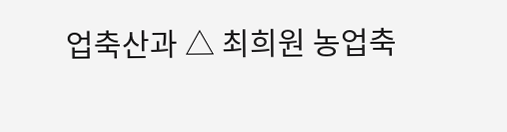업축산과 △ 최희원 농업축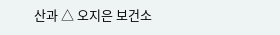산과 △ 오지은 보건소